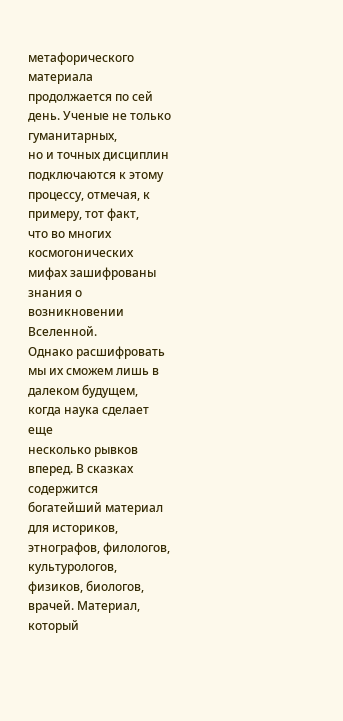метафорического материала продолжается по сей день. Ученые не только гуманитарных,
но и точных дисциплин подключаются к этому процессу, отмечая, к примеру, тот факт,
что во многих космогонических мифах зашифрованы знания о возникновении Вселенной.
Однако расшифровать мы их сможем лишь в далеком будущем, когда наука сделает еще
несколько рывков вперед. В сказках содержится богатейший материал для историков,
этнографов, филологов, культурологов, физиков, биологов, врачей. Материал, который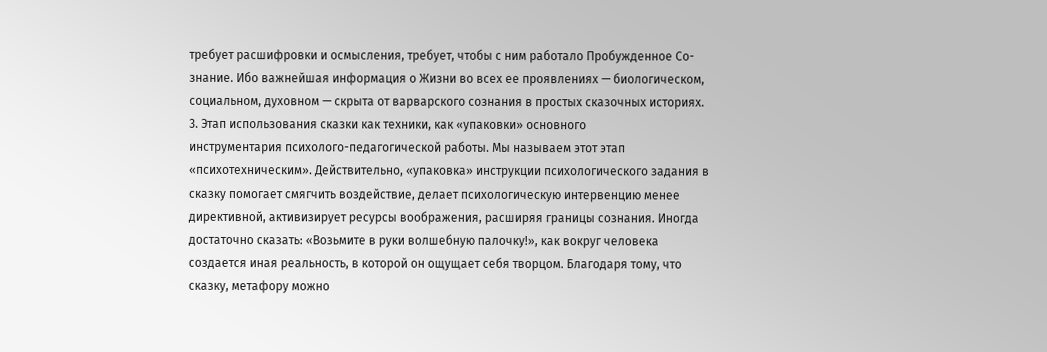требует расшифровки и осмысления, требует, чтобы с ним работало Пробужденное Со-
знание. Ибо важнейшая информация о Жизни во всех ее проявлениях — биологическом,
социальном, духовном — скрыта от варварского сознания в простых сказочных историях.
3. Этап использования сказки как техники, как «упаковки» основного
инструментария психолого-педагогической работы. Мы называем этот этап
«психотехническим». Действительно, «упаковка» инструкции психологического задания в
сказку помогает смягчить воздействие, делает психологическую интервенцию менее
директивной, активизирует ресурсы воображения, расширяя границы сознания. Иногда
достаточно сказать: «Возьмите в руки волшебную палочку!», как вокруг человека
создается иная реальность, в которой он ощущает себя творцом. Благодаря тому, что
сказку, метафору можно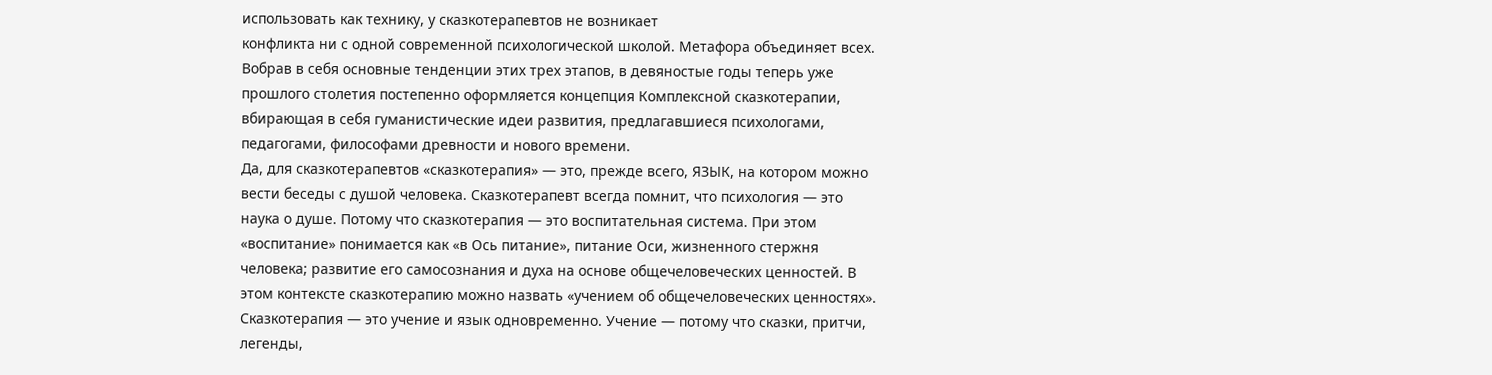использовать как технику, у сказкотерапевтов не возникает
конфликта ни с одной современной психологической школой. Метафора объединяет всех.
Вобрав в себя основные тенденции этих трех этапов, в девяностые годы теперь уже
прошлого столетия постепенно оформляется концепция Комплексной сказкотерапии,
вбирающая в себя гуманистические идеи развития, предлагавшиеся психологами,
педагогами, философами древности и нового времени.
Да, для сказкотерапевтов «сказкотерапия» — это, прежде всего, ЯЗЫК, на котором можно
вести беседы с душой человека. Сказкотерапевт всегда помнит, что психология — это
наука о душе. Потому что сказкотерапия — это воспитательная система. При этом
«воспитание» понимается как «в Ось питание», питание Оси, жизненного стержня
человека; развитие его самосознания и духа на основе общечеловеческих ценностей. В
этом контексте сказкотерапию можно назвать «учением об общечеловеческих ценностях».
Сказкотерапия — это учение и язык одновременно. Учение — потому что сказки, притчи,
легенды,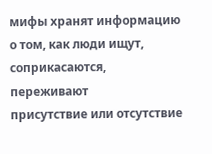мифы хранят информацию о том, как люди ищут, соприкасаются, переживают
присутствие или отсутствие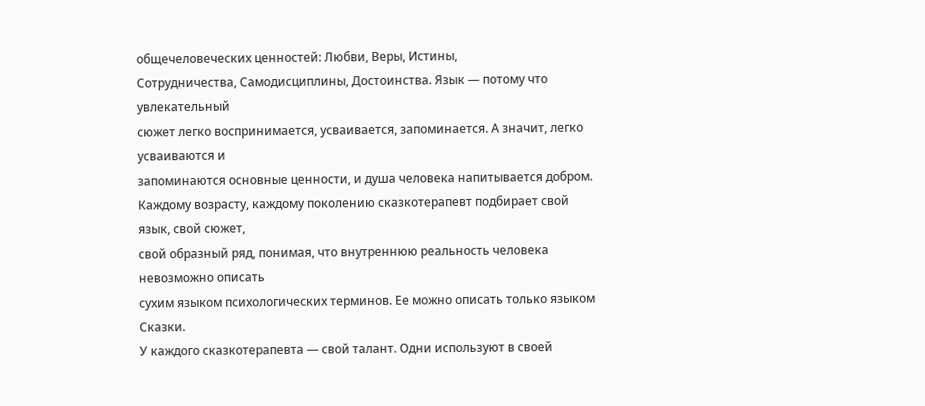общечеловеческих ценностей: Любви, Веры, Истины,
Сотрудничества, Самодисциплины, Достоинства. Язык — потому что увлекательный
сюжет легко воспринимается, усваивается, запоминается. А значит, легко усваиваются и
запоминаются основные ценности, и душа человека напитывается добром.
Каждому возрасту, каждому поколению сказкотерапевт подбирает свой язык, свой сюжет,
свой образный ряд, понимая, что внутреннюю реальность человека невозможно описать
сухим языком психологических терминов. Ее можно описать только языком Сказки.
У каждого сказкотерапевта — свой талант. Одни используют в своей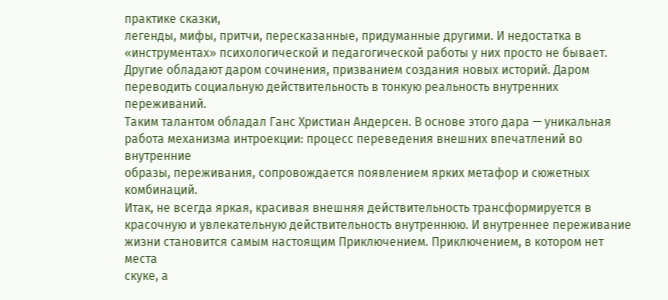практике сказки,
легенды, мифы, притчи, пересказанные, придуманные другими. И недостатка в
«инструментах» психологической и педагогической работы у них просто не бывает.
Другие обладают даром сочинения, призванием создания новых историй. Даром
переводить социальную действительность в тонкую реальность внутренних переживаний.
Таким талантом обладал Ганс Христиан Андерсен. В основе этого дара — уникальная
работа механизма интроекции: процесс переведения внешних впечатлений во внутренние
образы, переживания, сопровождается появлением ярких метафор и сюжетных
комбинаций.
Итак, не всегда яркая, красивая внешняя действительность трансформируется в
красочную и увлекательную действительность внутреннюю. И внутреннее переживание
жизни становится самым настоящим Приключением. Приключением, в котором нет места
скуке, а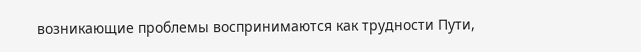возникающие проблемы воспринимаются как трудности Пути,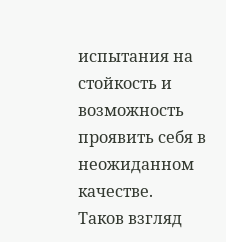испытания на
стойкость и возможность проявить себя в неожиданном качестве.
Таков взгляд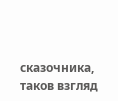сказочника, таков взгляд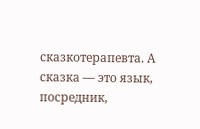сказкотерапевта. А сказка — это язык, посредник,